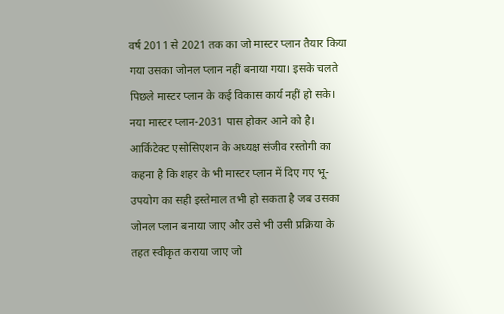वर्ष 2011 से 2021 तक का जो मास्टर प्लान तैयार किया गया उसका जोनल प्लान नहीं बनाया गया। इसके चलते पिछले मास्टर प्लान के कई विकास कार्य नहीं हो सके। नया मास्टर प्लान-2031 पास होकर आने को है। आर्किटेक्ट एसोसिएशन के अध्यक्ष संजीव रस्तोगी का कहना है कि शहर के भी मास्टर प्लान में दिए गए भू-उपयोग का सही इस्तेमाल तभी हो सकता है जब उसका जोनल प्लान बनाया जाए और उसे भी उसी प्रक्रिया के तहत स्वीकृत कराया जाए जो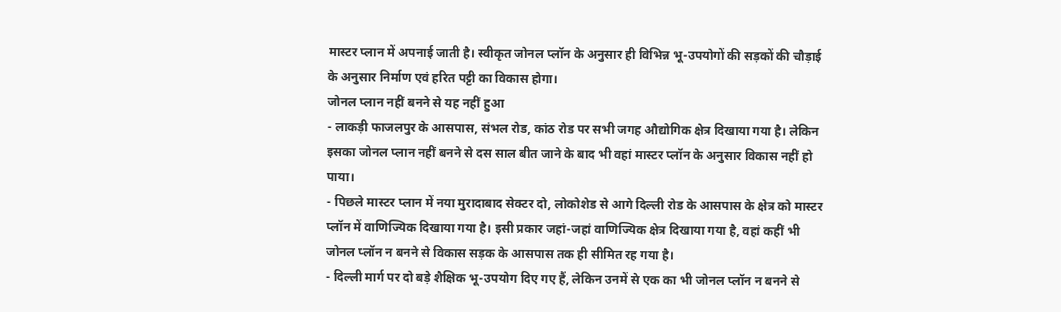मास्टर प्लान में अपनाई जाती है। स्वीकृत जोनल प्लॉन के अनुसार ही विभिन्न भू-उपयोगों की सड़कों की चौड़ाई के अनुसार निर्माण एवं हरित पट्टी का विकास होगा।
जोनल प्लान नहीं बनने से यह नहीं हुआ
- लाकड़ी फाजलपुर के आसपास, संभल रोड, कांठ रोड पर सभी जगह औद्योगिक क्षेत्र दिखाया गया है। लेकिन इसका जोनल प्लान नहीं बनने से दस साल बीत जाने के बाद भी वहां मास्टर प्लॉन के अनुसार विकास नहीं हो पाया।
- पिछले मास्टर प्लान में नया मुरादाबाद सेक्टर दो, लोकोशेड से आगे दिल्ली रोड के आसपास के क्षेत्र को मास्टर प्लॉन में वाणिज्यिक दिखाया गया है। इसी प्रकार जहां-जहां वाणिज्यिक क्षेत्र दिखाया गया है, वहां कहीं भी जोनल प्लॉन न बनने से विकास सड़क के आसपास तक ही सीमित रह गया है।
- दिल्ली मार्ग पर दो बड़े शैक्षिक भू-उपयोग दिए गए हैं, लेकिन उनमें से एक का भी जोनल प्लॉन न बनने से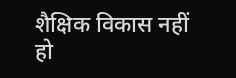शैक्षिक विकास नहीं हो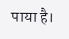पाया है।